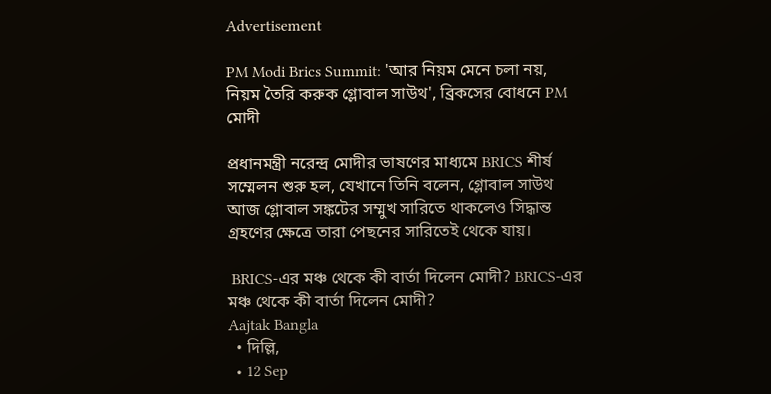Advertisement

PM Modi Brics Summit: 'আর নিয়ম মেনে চলা নয়, নিয়ম তৈরি করুক গ্লোবাল সাউথ', ব্রিকসের বোধনে PM মোদী

প্রধানমন্ত্রী নরেন্দ্র মোদীর ভাষণের মাধ্যমে BRICS শীর্ষ সম্মেলন শুরু হল, যেখানে তিনি বলেন, গ্লোবাল সাউথ আজ গ্লোবাল সঙ্কটের সম্মুখ সারিতে থাকলেও সিদ্ধান্ত গ্রহণের ক্ষেত্রে তারা পেছনের সারিতেই থেকে যায়।

 BRICS-এর মঞ্চ থেকে কী বার্তা দিলেন মোদী? BRICS-এর মঞ্চ থেকে কী বার্তা দিলেন মোদী?
Aajtak Bangla
  • দিল্লি,
  • 12 Sep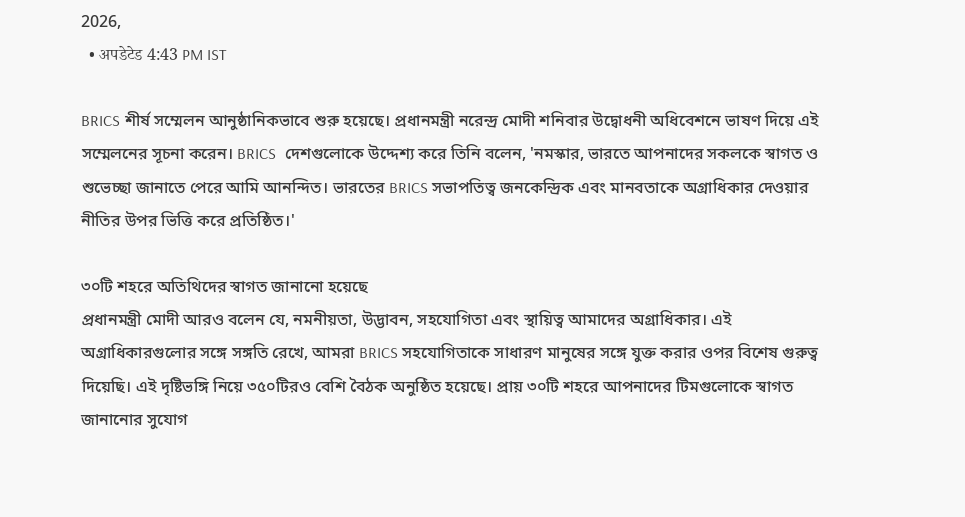2026,
  • अपडेटेड 4:43 PM IST

BRICS শীর্ষ সম্মেলন আনুষ্ঠানিকভাবে শুরু হয়েছে। প্রধানমন্ত্রী নরেন্দ্র মোদী শনিবার উদ্বোধনী অধিবেশনে ভাষণ দিয়ে এই সম্মেলনের সূচনা করেন। BRICS  দেশগুলোকে উদ্দেশ্য করে তিনি বলেন, 'নমস্কার, ভারতে আপনাদের সকলকে স্বাগত ও শুভেচ্ছা জানাতে পেরে আমি আনন্দিত। ভারতের BRICS সভাপতিত্ব জনকেন্দ্রিক এবং মানবতাকে অগ্রাধিকার দেওয়ার নীতির উপর ভিত্তি করে প্রতিষ্ঠিত।'

৩০টি শহরে অতিথিদের স্বাগত জানানো হয়েছে
প্রধানমন্ত্রী মোদী আরও বলেন যে, নমনীয়তা, উদ্ভাবন, সহযোগিতা এবং স্থায়িত্ব আমাদের অগ্রাধিকার। এই অগ্রাধিকারগুলোর সঙ্গে সঙ্গতি রেখে, আমরা BRICS সহযোগিতাকে সাধারণ মানুষের সঙ্গে যুক্ত করার ওপর বিশেষ গুরুত্ব দিয়েছি। এই দৃষ্টিভঙ্গি নিয়ে ৩৫০টিরও বেশি বৈঠক অনুষ্ঠিত হয়েছে। প্রায় ৩০টি শহরে আপনাদের টিমগুলোকে স্বাগত জানানোর সুযোগ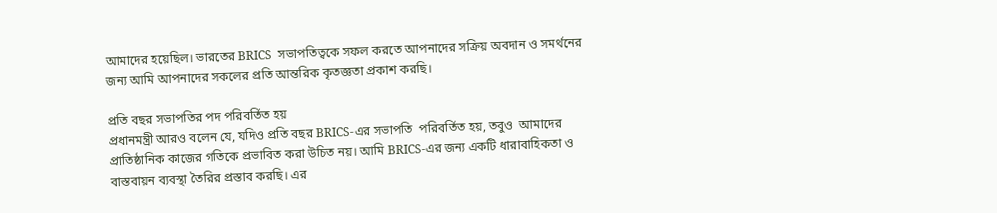আমাদের হয়েছিল। ভারতের BRICS  সভাপতিত্বকে সফল করতে আপনাদের সক্রিয় অবদান ও সমর্থনের জন্য আমি আপনাদের সকলের প্রতি আন্তরিক কৃতজ্ঞতা প্রকাশ করছি।

প্রতি বছর সভাপতির পদ পরিবর্তিত হয়
প্রধানমন্ত্রী আরও বলেন যে, যদিও প্রতি বছর BRICS-এর সভাপতি  পরিবর্তিত হয়, তবুও  আমাদের প্রাতিষ্ঠানিক কাজের গতিকে প্রভাবিত করা উচিত নয়। আমি BRICS-এর জন্য একটি ধারাবাহিকতা ও বাস্তবায়ন ব্যবস্থা তৈরির প্রস্তাব করছি। এর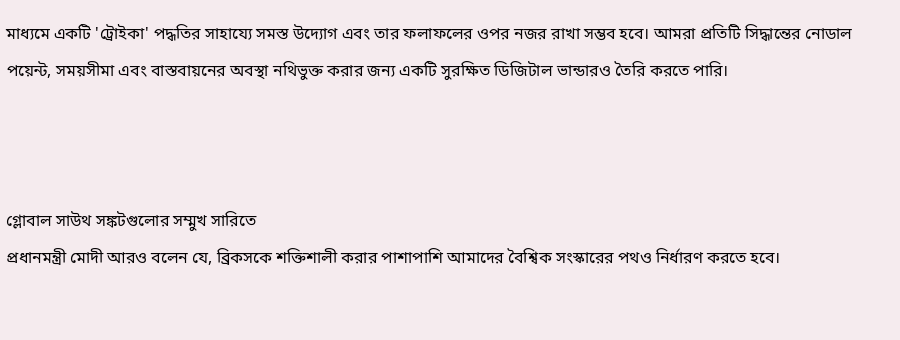মাধ্যমে একটি 'ট্রোইকা' পদ্ধতির সাহায্যে সমস্ত উদ্যোগ এবং তার ফলাফলের ওপর নজর রাখা সম্ভব হবে। আমরা প্রতিটি সিদ্ধান্তের নোডাল পয়েন্ট, সময়সীমা এবং বাস্তবায়নের অবস্থা নথিভুক্ত করার জন্য একটি সুরক্ষিত ডিজিটাল ভান্ডারও তৈরি করতে পারি।



গ্লোবাল সাউথ সঙ্কটগুলোর সম্মুখ সারিতে
প্রধানমন্ত্রী মোদী আরও বলেন যে, ব্রিকসকে শক্তিশালী করার পাশাপাশি আমাদের বৈশ্বিক সংস্কারের পথও নির্ধারণ করতে হবে।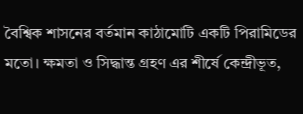বৈশ্বিক শাসনের বর্তমান কাঠামোটি একটি পিরামিডের মতো। ক্ষমতা ও সিদ্ধান্ত গ্রহণ এর শীর্ষে কেন্দ্রীভূত,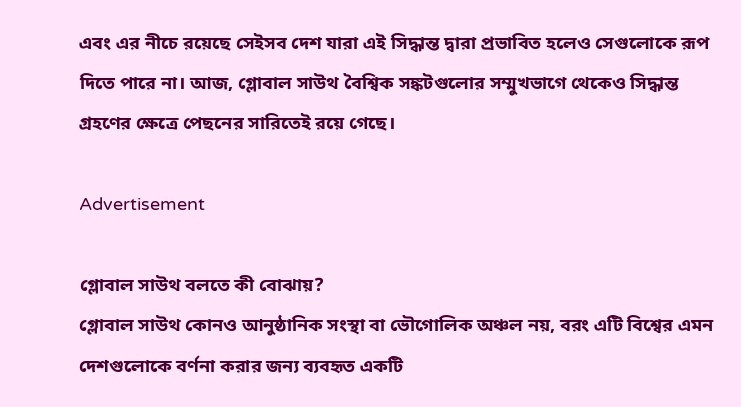এবং এর নীচে রয়েছে সেইসব দেশ যারা এই সিদ্ধান্ত দ্বারা প্রভাবিত হলেও সেগুলোকে রূপ দিতে পারে না। আজ, গ্লোবাল সাউথ বৈশ্বিক সঙ্কটগুলোর সম্মুখভাগে থেকেও সিদ্ধান্ত গ্রহণের ক্ষেত্রে পেছনের সারিতেই রয়ে গেছে।

Advertisement

গ্লোবাল সাউথ বলতে কী বোঝায়?
গ্লোবাল সাউথ কোনও আনুষ্ঠানিক সংস্থা বা ভৌগোলিক অঞ্চল নয়, বরং এটি বিশ্বের এমন দেশগুলোকে বর্ণনা করার জন্য ব্যবহৃত একটি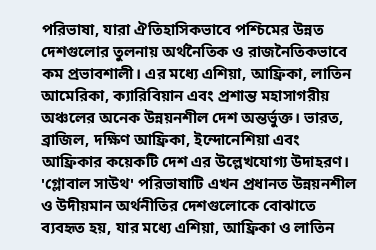পরিভাষা, যারা ঐতিহাসিকভাবে পশ্চিমের উন্নত দেশগুলোর তুলনায় অর্থনৈতিক ও রাজনৈতিকভাবে কম প্রভাবশালী। এর মধ্যে এশিয়া, আফ্রিকা, লাতিন আমেরিকা, ক্যারিবিয়ান এবং প্রশান্ত মহাসাগরীয় অঞ্চলের অনেক উন্নয়নশীল দেশ অন্তর্ভুক্ত। ভারত, ব্রাজিল, দক্ষিণ আফ্রিকা, ইন্দোনেশিয়া এবং আফ্রিকার কয়েকটি দেশ এর উল্লেখযোগ্য উদাহরণ। 'গ্লোবাল সাউথ' পরিভাষাটি এখন প্রধানত উন্নয়নশীল ও উদীয়মান অর্থনীতির দেশগুলোকে বোঝাতে ব্যবহৃত হয়, যার মধ্যে এশিয়া, আফ্রিকা ও লাতিন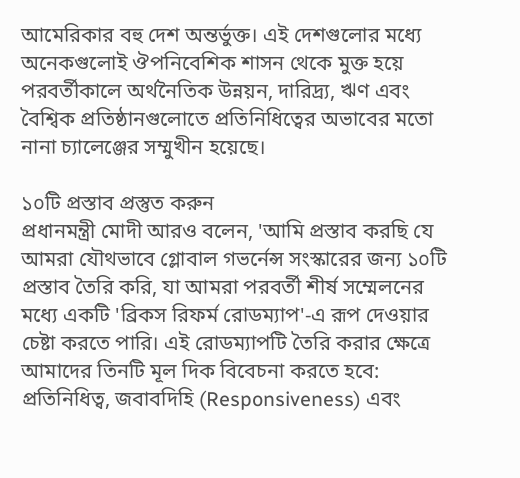আমেরিকার বহু দেশ অন্তর্ভুক্ত। এই দেশগুলোর মধ্যে অনেকগুলোই ঔপনিবেশিক শাসন থেকে মুক্ত হয়ে পরবর্তীকালে অর্থনৈতিক উন্নয়ন, দারিদ্র্য, ঋণ এবং বৈশ্বিক প্রতিষ্ঠানগুলোতে প্রতিনিধিত্বের অভাবের মতো নানা চ্যালেঞ্জের সম্মুখীন হয়েছে।

১০টি প্রস্তাব প্রস্তুত করুন
প্রধানমন্ত্রী মোদী আরও বলেন, 'আমি প্রস্তাব করছি যে আমরা যৌথভাবে গ্লোবাল গভর্নেন্স সংস্কারের জন্য ১০টি প্রস্তাব তৈরি করি, যা আমরা পরবর্তী শীর্ষ সম্মেলনের মধ্যে একটি 'ব্রিকস রিফর্ম রোডম্যাপ'-এ রূপ দেওয়ার চেষ্টা করতে পারি। এই রোডম্যাপটি তৈরি করার ক্ষেত্রে আমাদের তিনটি মূল দিক বিবেচনা করতে হবে: প্রতিনিধিত্ব, জবাবদিহি (Responsiveness) এবং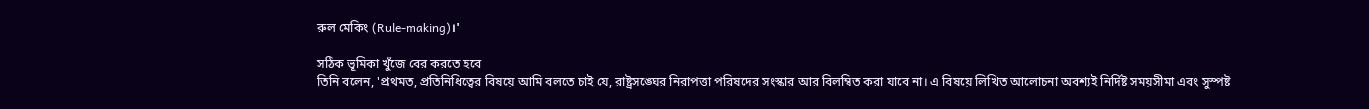রুল মেকিং (Rule-making)।'

সঠিক ভূমিকা খুঁজে বের করতে হবে
তিনি বলেন, 'প্রথমত, প্রতিনিধিত্বের বিষয়ে আমি বলতে চাই যে, রাষ্ট্রসঙ্ঘের নিরাপত্তা পরিষদের সংস্কার আর বিলম্বিত করা যাবে না। এ বিষয়ে লিখিত আলোচনা অবশ্যই নির্দিষ্ট সময়সীমা এবং সুস্পষ্ট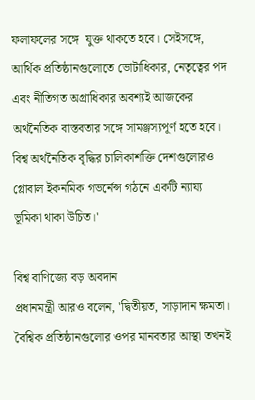ফলাফলের সঙ্গে  যুক্ত থাকতে হবে। সেইসঙ্গে, আর্থিক প্রতিষ্ঠানগুলোতে ভোটাধিকার, নেতৃত্বের পদ এবং নীতিগত অগ্রাধিকার অবশ্যই আজকের অর্থনৈতিক বাস্তবতার সঙ্গে সামঞ্জস্যপূর্ণ হতে হবে। বিশ্ব অর্থনৈতিক বৃদ্ধির চালিকাশক্তি দেশগুলোরও গ্লোবাল ইকনমিক গভর্নেন্স গঠনে একটি ন্যায্য ভূমিকা থাকা উচিত।'

বিশ্ব বাণিজ্যে বড় অবদান
প্রধানমন্ত্রী আরও বলেন, 'দ্বিতীয়ত, সাড়াদান ক্ষমতা। বৈশ্বিক প্রতিষ্ঠানগুলোর ওপর মানবতার আস্থা তখনই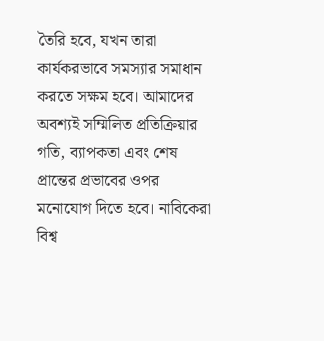তৈরি হবে, যখন তারা কার্যকরভাবে সমস্যার সমাধান করতে সক্ষম হবে। আমাদের অবশ্যই সম্মিলিত প্রতিক্রিয়ার গতি, ব্যাপকতা এবং শেষ প্রান্তের প্রভাবের ওপর মনোযোগ দিতে হবে। নাবিকেরা বিশ্ব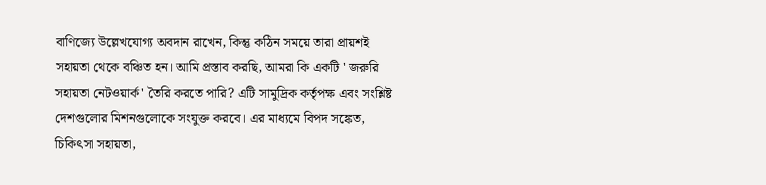বাণিজ্যে উল্লেখযোগ্য অবদান রাখেন, কিন্তু কঠিন সময়ে তারা প্রায়শই সহায়তা থেকে বঞ্চিত হন। আমি প্রস্তাব করছি, আমরা কি একটি ' জরুরি সহায়তা নেটওয়ার্ক' তৈরি করতে পারি? এটি সামুদ্রিক কর্তৃপক্ষ এবং সংশ্লিষ্ট দেশগুলোর মিশনগুলোকে সংযুক্ত করবে। এর মাধ্যমে বিপদ সঙ্কেত, চিকিৎসা সহায়তা,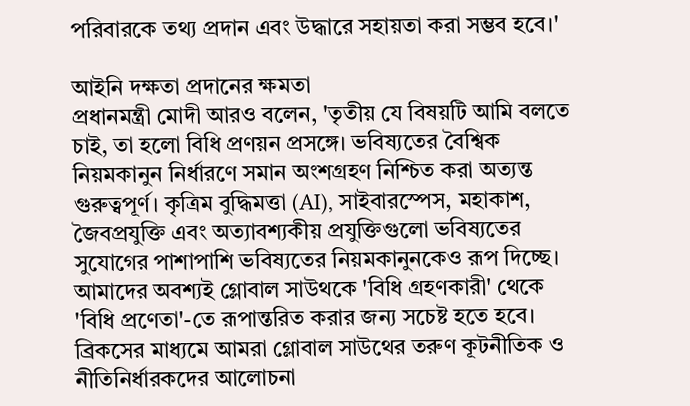পরিবারকে তথ্য প্রদান এবং উদ্ধারে সহায়তা করা সম্ভব হবে।'

আইনি দক্ষতা প্রদানের ক্ষমতা
প্রধানমন্ত্রী মোদী আরও বলেন, 'তৃতীয় যে বিষয়টি আমি বলতে চাই, তা হলো বিধি প্রণয়ন প্রসঙ্গে। ভবিষ্যতের বৈশ্বিক নিয়মকানুন নির্ধারণে সমান অংশগ্রহণ নিশ্চিত করা অত্যন্ত গুরুত্বপূর্ণ। কৃত্রিম বুদ্ধিমত্তা (AI), সাইবারস্পেস, মহাকাশ, জৈবপ্রযুক্তি এবং অত্যাবশ্যকীয় প্রযুক্তিগুলো ভবিষ্যতের সুযোগের পাশাপাশি ভবিষ্যতের নিয়মকানুনকেও রূপ দিচ্ছে। আমাদের অবশ্যই গ্লোবাল সাউথকে 'বিধি গ্রহণকারী' থেকে 'বিধি প্রণেতা'-তে রূপান্তরিত করার জন্য সচেষ্ট হতে হবে। ব্রিকসের মাধ্যমে আমরা গ্লোবাল সাউথের তরুণ কূটনীতিক ও নীতিনির্ধারকদের আলোচনা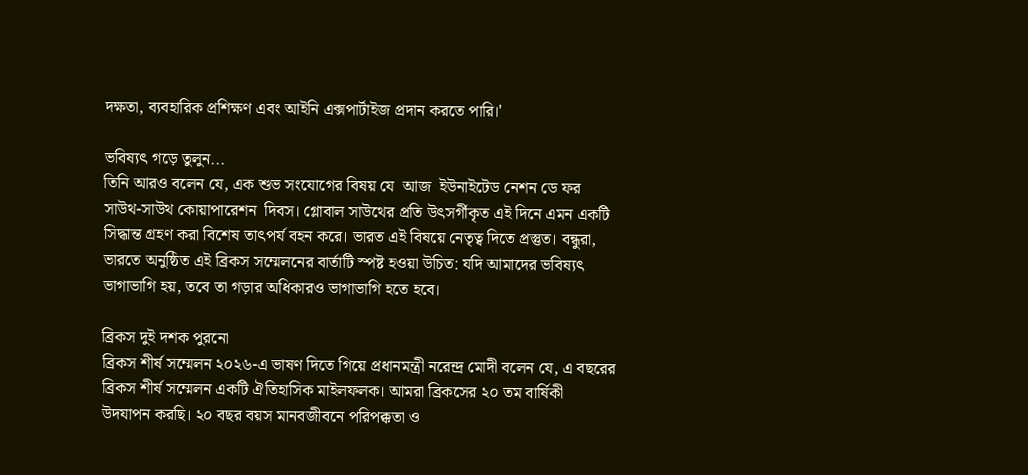দক্ষতা, ব্যবহারিক প্রশিক্ষণ এবং আইনি এক্সপার্টাইজ প্রদান করতে পারি।'

ভবিষ্যৎ গড়ে তুলুন...
তিনি আরও বলেন যে, এক শুভ সংযোগের বিষয় যে  আজ  ইউনাইটেড নেশন ডে ফর সাউথ-সাউথ কোয়াপারেশন  দিবস। গ্লোবাল সাউথের প্রতি উৎসর্গীকৃত এই দিনে এমন একটি সিদ্ধান্ত গ্রহণ করা বিশেষ তাৎপর্য বহন করে। ভারত এই বিষয়ে নেতৃত্ব দিতে প্রস্তুত। বন্ধুরা, ভারতে অনুষ্ঠিত এই ব্রিকস সম্মেলনের বার্তাটি স্পষ্ট হওয়া উচিত: যদি আমাদের ভবিষ্যৎ ভাগাভাগি হয়, তবে তা গড়ার অধিকারও ভাগাভাগি হতে হবে।

ব্রিকস দুই দশক পুরনো
ব্রিকস শীর্ষ সম্মেলন ২০২৬-এ ভাষণ দিতে গিয়ে প্রধানমন্ত্রী নরেন্দ্র মোদী বলেন যে, এ বছরের ব্রিকস শীর্ষ সম্মেলন একটি ঐতিহাসিক মাইলফলক। আমরা ব্রিকসের ২০ তম বার্ষিকী উদযাপন করছি। ২০ বছর বয়স মানবজীবনে পরিপক্কতা ও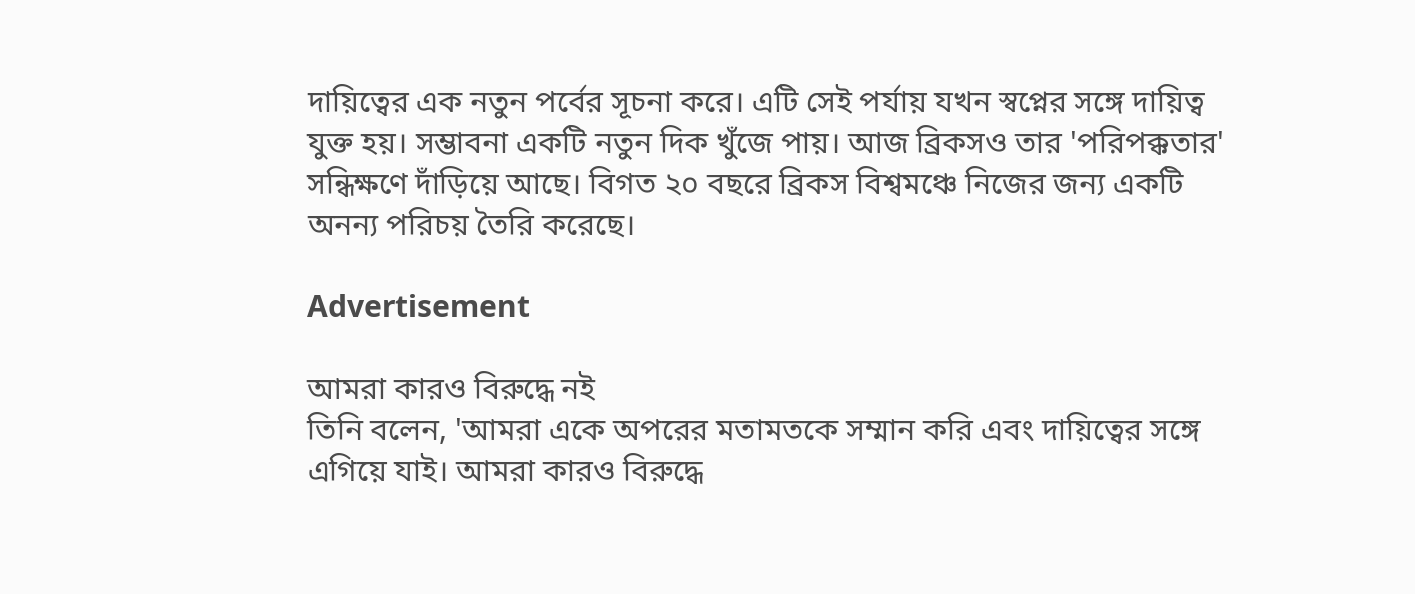দায়িত্বের এক নতুন পর্বের সূচনা করে। এটি সেই পর্যায় যখন স্বপ্নের সঙ্গে দায়িত্ব যুক্ত হয়। সম্ভাবনা একটি নতুন দিক খুঁজে পায়। আজ ব্রিকসও তার 'পরিপক্কতার' সন্ধিক্ষণে দাঁড়িয়ে আছে। বিগত ২০ বছরে ব্রিকস বিশ্বমঞ্চে নিজের জন্য একটি অনন্য পরিচয় তৈরি করেছে।

Advertisement

আমরা কারও বিরুদ্ধে নই
তিনি বলেন, 'আমরা একে অপরের মতামতকে সম্মান করি এবং দায়িত্বের সঙ্গে এগিয়ে যাই। আমরা কারও বিরুদ্ধে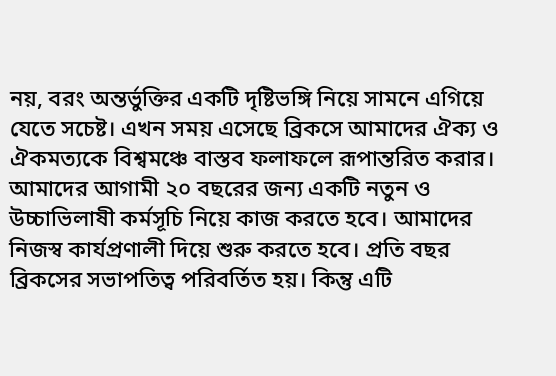নয়, বরং অন্তর্ভুক্তির একটি দৃষ্টিভঙ্গি নিয়ে সামনে এগিয়ে যেতে সচেষ্ট। এখন সময় এসেছে ব্রিকসে আমাদের ঐক্য ও ঐকমত্যকে বিশ্বমঞ্চে বাস্তব ফলাফলে রূপান্তরিত করার। আমাদের আগামী ২০ বছরের জন্য একটি নতুন ও উচ্চাভিলাষী কর্মসূচি নিয়ে কাজ করতে হবে। আমাদের নিজস্ব কার্যপ্রণালী দিয়ে শুরু করতে হবে। প্রতি বছর ব্রিকসের সভাপতিত্ব পরিবর্তিত হয়। কিন্তু এটি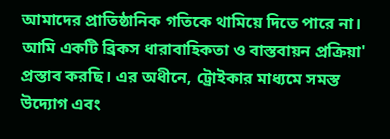আমাদের প্রাতিষ্ঠানিক গতিকে থামিয়ে দিতে পারে না। আমি একটি ব্রিকস ধারাবাহিকতা ও বাস্তবায়ন প্রক্রিয়া' প্রস্তাব করছি। এর অধীনে, ট্রোইকার মাধ্যমে সমস্ত উদ্যোগ এবং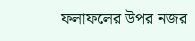ফলাফলের উপর নজর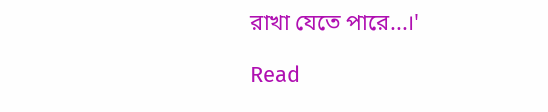রাখা যেতে পারে...।'

Read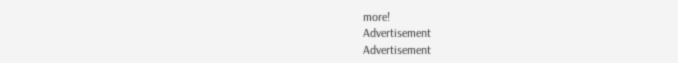more!
Advertisement
Advertisement